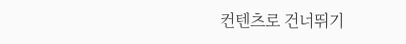컨텐츠로 건너뛰기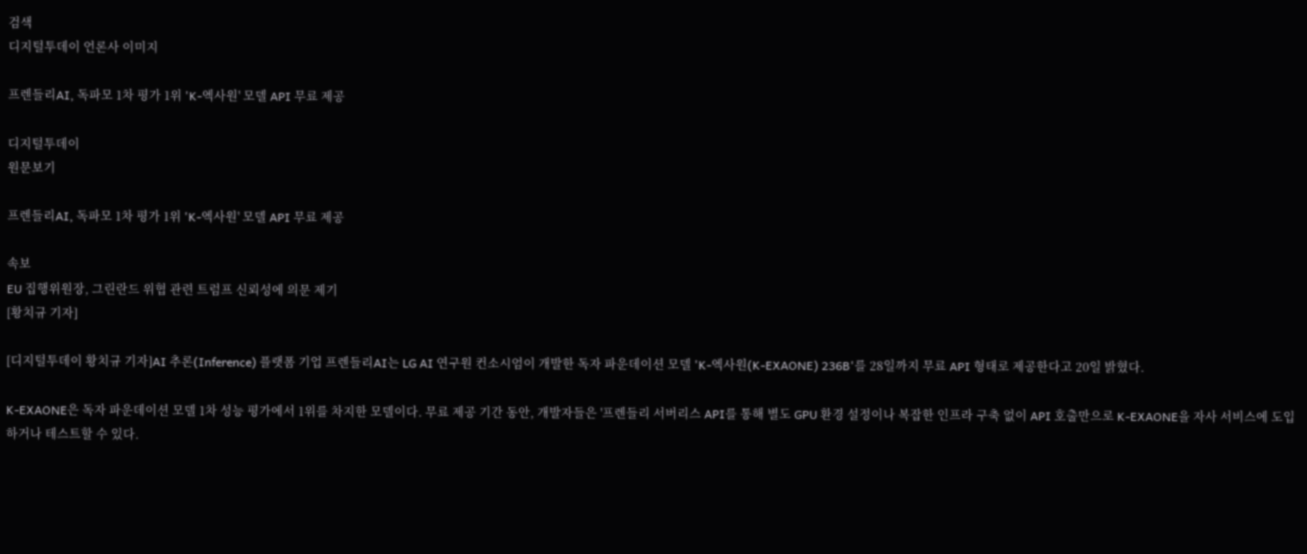검색
디지털투데이 언론사 이미지

프렌들리AI, 독파모 1차 평가 1위 'K-엑사원' 모델 API 무료 제공

디지털투데이
원문보기

프렌들리AI, 독파모 1차 평가 1위 'K-엑사원' 모델 API 무료 제공

속보
EU 집행위원장, 그린란드 위협 관련 트럼프 신뢰성에 의문 제기
[황치규 기자]

[디지털투데이 황치규 기자]AI 추론(Inference) 플랫폼 기업 프렌들리AI는 LG AI 연구원 컨소시엄이 개발한 독자 파운데이션 모델 'K-엑사원(K-EXAONE) 236B'를 28일까지 무료 API 형태로 제공한다고 20일 밝혔다.

K-EXAONE은 독자 파운데이션 모델 1차 성능 평가에서 1위를 차지한 모델이다. 무료 제공 기간 동안, 개발자들은 '프렌들리 서버리스 API를 통해 별도 GPU 환경 설정이나 복잡한 인프라 구축 없이 API 호출만으로 K-EXAONE을 자사 서비스에 도입하거나 테스트할 수 있다.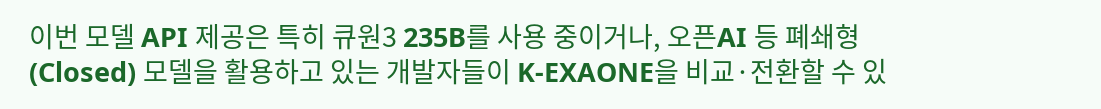이번 모델 API 제공은 특히 큐원3 235B를 사용 중이거나, 오픈AI 등 폐쇄형(Closed) 모델을 활용하고 있는 개발자들이 K-EXAONE을 비교·전환할 수 있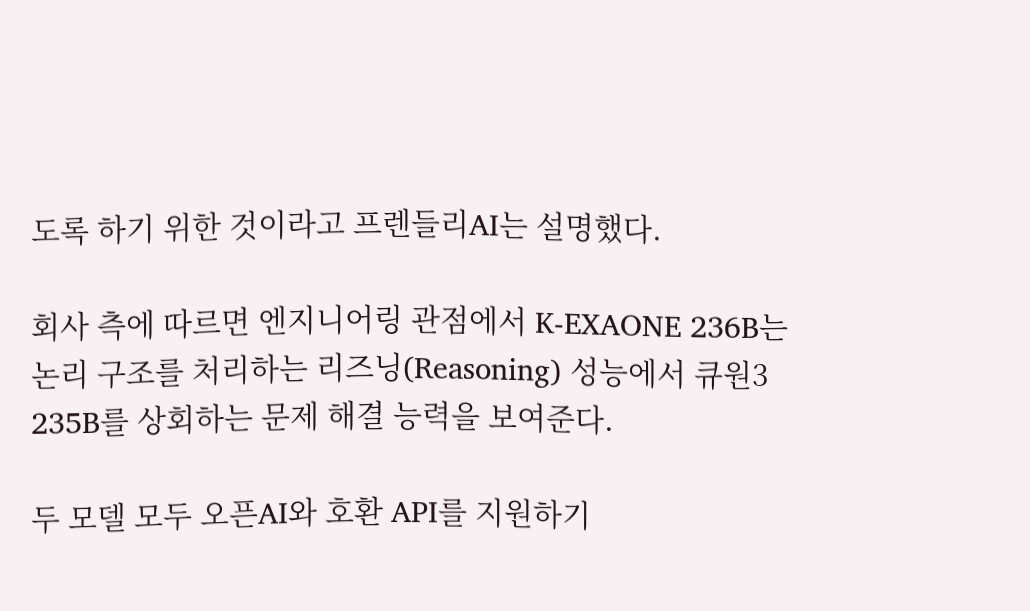도록 하기 위한 것이라고 프렌들리AI는 설명했다.

회사 측에 따르면 엔지니어링 관점에서 K-EXAONE 236B는 논리 구조를 처리하는 리즈닝(Reasoning) 성능에서 큐원3 235B를 상회하는 문제 해결 능력을 보여준다.

두 모델 모두 오픈AI와 호환 API를 지원하기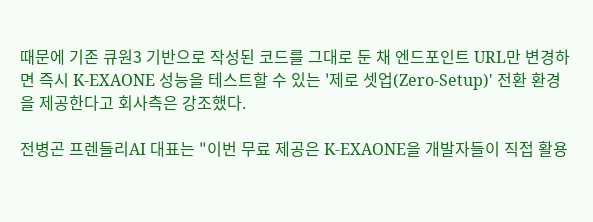때문에 기존 큐원3 기반으로 작성된 코드를 그대로 둔 채 엔드포인트 URL만 변경하면 즉시 K-EXAONE 성능을 테스트할 수 있는 '제로 셋업(Zero-Setup)' 전환 환경을 제공한다고 회사측은 강조했다.

전병곤 프렌들리AI 대표는 "이번 무료 제공은 K-EXAONE을 개발자들이 직접 활용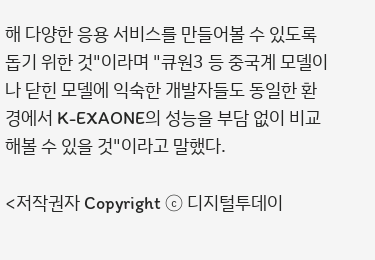해 다양한 응용 서비스를 만들어볼 수 있도록 돕기 위한 것"이라며 "큐원3 등 중국계 모델이나 닫힌 모델에 익숙한 개발자들도 동일한 환경에서 K-EXAONE의 성능을 부담 없이 비교해볼 수 있을 것"이라고 말했다.

<저작권자 Copyright ⓒ 디지털투데이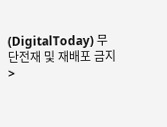(DigitalToday) 무단전재 및 재배포 금지>